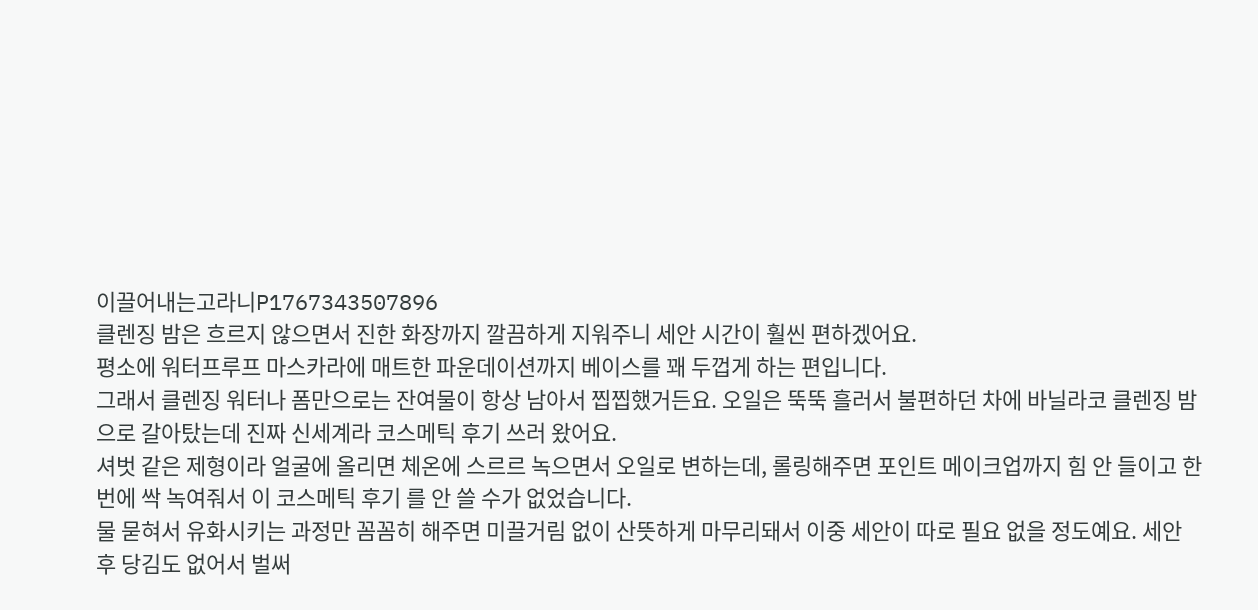이끌어내는고라니P1767343507896
클렌징 밤은 흐르지 않으면서 진한 화장까지 깔끔하게 지워주니 세안 시간이 훨씬 편하겠어요.
평소에 워터프루프 마스카라에 매트한 파운데이션까지 베이스를 꽤 두껍게 하는 편입니다.
그래서 클렌징 워터나 폼만으로는 잔여물이 항상 남아서 찝찝했거든요. 오일은 뚝뚝 흘러서 불편하던 차에 바닐라코 클렌징 밤으로 갈아탔는데 진짜 신세계라 코스메틱 후기 쓰러 왔어요.
셔벗 같은 제형이라 얼굴에 올리면 체온에 스르르 녹으면서 오일로 변하는데, 롤링해주면 포인트 메이크업까지 힘 안 들이고 한 번에 싹 녹여줘서 이 코스메틱 후기 를 안 쓸 수가 없었습니다.
물 묻혀서 유화시키는 과정만 꼼꼼히 해주면 미끌거림 없이 산뜻하게 마무리돼서 이중 세안이 따로 필요 없을 정도예요. 세안 후 당김도 없어서 벌써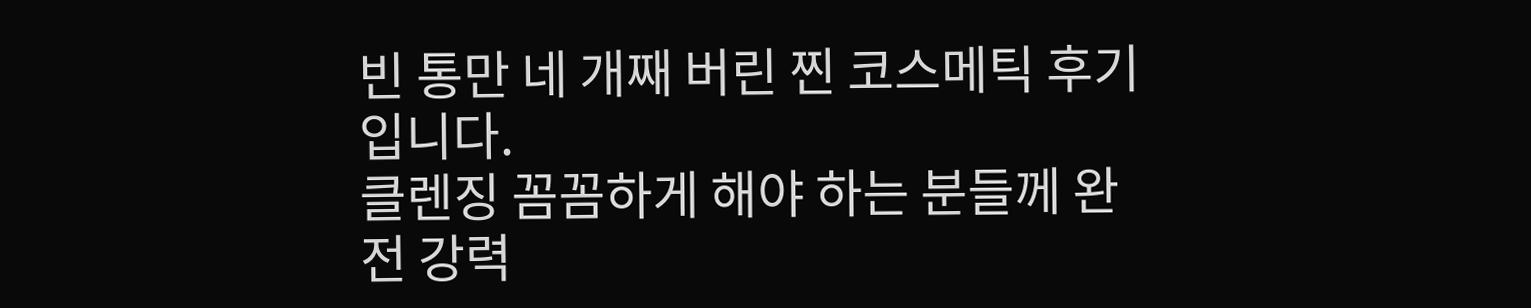빈 통만 네 개째 버린 찐 코스메틱 후기 입니다.
클렌징 꼼꼼하게 해야 하는 분들께 완전 강력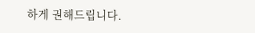하게 권해드립니다.